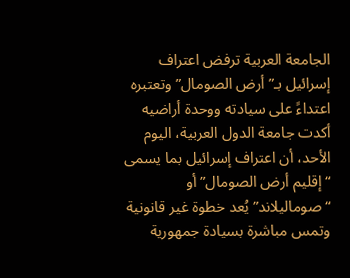الجامعة العربية ترفض اعتراف إسرائيل بـ”أرض الصومال” وتعتبره اعتداءً على سيادته ووحدة أراضيه
أكدت جامعة الدول العربية، اليوم الأحد، أن اعتراف إسرائيل بما يسمى “إقليم أرض الصومال” أو “صوماليلاند” يُعد خطوة غير قانونية وتمس مباشرة بسيادة جمهورية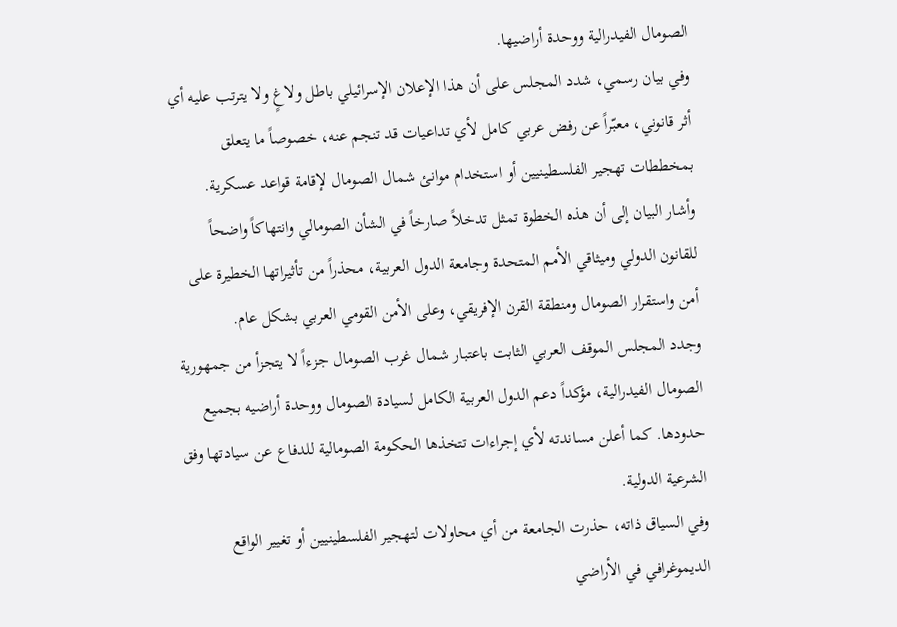الصومال الفيدرالية ووحدة أراضيها.
وفي بيان رسمي، شدد المجلس على أن هذا الإعلان الإسرائيلي باطل ولاغٍ ولا يترتب عليه أي أثر قانوني، معبّراً عن رفض عربي كامل لأي تداعيات قد تنجم عنه، خصوصاً ما يتعلق بمخططات تهجير الفلسطينيين أو استخدام موانئ شمال الصومال لإقامة قواعد عسكرية.
وأشار البيان إلى أن هذه الخطوة تمثل تدخلاً صارخاً في الشأن الصومالي وانتهاكاً واضحاً للقانون الدولي وميثاقي الأمم المتحدة وجامعة الدول العربية، محذراً من تأثيراتها الخطيرة على أمن واستقرار الصومال ومنطقة القرن الإفريقي، وعلى الأمن القومي العربي بشكل عام.
وجدد المجلس الموقف العربي الثابت باعتبار شمال غرب الصومال جزءاً لا يتجزأ من جمهورية الصومال الفيدرالية، مؤكداً دعم الدول العربية الكامل لسيادة الصومال ووحدة أراضيه بجميع حدودها. كما أعلن مساندته لأي إجراءات تتخذها الحكومة الصومالية للدفاع عن سيادتها وفق الشرعية الدولية.
وفي السياق ذاته، حذرت الجامعة من أي محاولات لتهجير الفلسطينيين أو تغيير الواقع الديموغرافي في الأراضي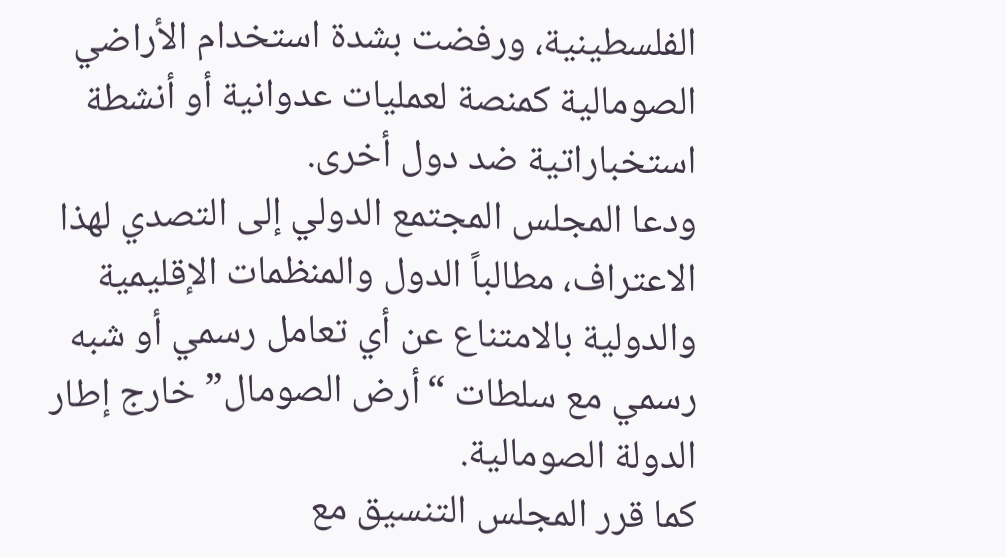الفلسطينية، ورفضت بشدة استخدام الأراضي الصومالية كمنصة لعمليات عدوانية أو أنشطة استخباراتية ضد دول أخرى.
ودعا المجلس المجتمع الدولي إلى التصدي لهذا الاعتراف، مطالباً الدول والمنظمات الإقليمية والدولية بالامتناع عن أي تعامل رسمي أو شبه رسمي مع سلطات “أرض الصومال” خارج إطار الدولة الصومالية.
كما قرر المجلس التنسيق مع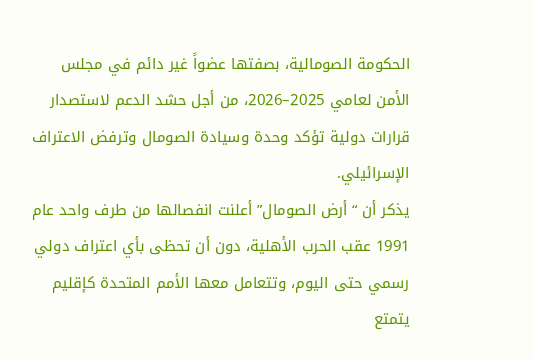الحكومة الصومالية، بصفتها عضواً غير دائم في مجلس الأمن لعامي 2025–2026، من أجل حشد الدعم لاستصدار قرارات دولية تؤكد وحدة وسيادة الصومال وترفض الاعتراف الإسرائيلي.
يذكر أن “أرض الصومال” أعلنت انفصالها من طرف واحد عام 1991 عقب الحرب الأهلية، دون أن تحظى بأي اعتراف دولي رسمي حتى اليوم، وتتعامل معها الأمم المتحدة كإقليم يتمتع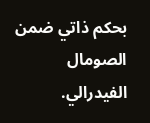بحكم ذاتي ضمن الصومال الفيدرالي.